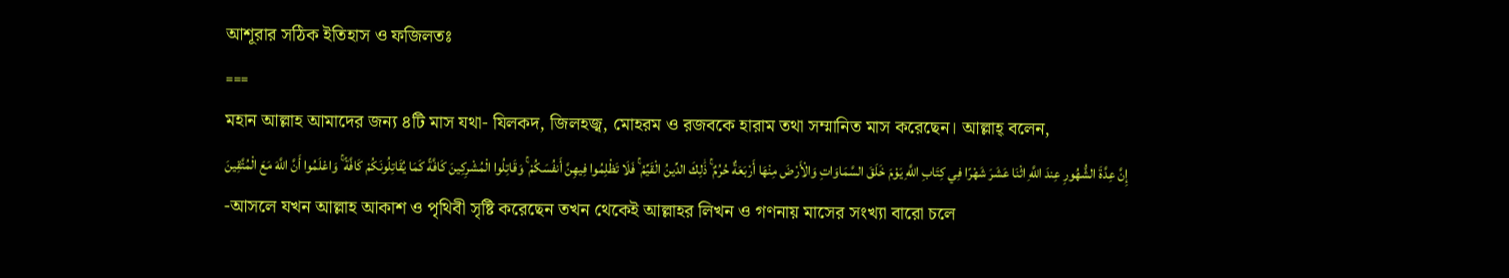আশূরার সঠিক ইতিহাস ও ফজিলতঃ
===
মহান আল্লাহ আমাদের জন্য ৪টি মাস যথা- যিলকদ, জিলহজ্ব, মোহরম ও রজবকে হারাম তথা সম্মানিত মাস করেছেন। আল্লাহ্ বলেন,
إِنَّ عِدَّةَ الشُّهُورِ عِندَ اللَّهِ اثْنَا عَشَرَ شَهْرًا فِي كِتَابِ اللَّهِ يَوْمَ خَلَقَ السَّمَاوَاتِ وَالْأَرْضَ مِنْهَا أَرْبَعَةٌ حُرُمٌ ۚ ذَٰلِكَ الدِّينُ الْقَيِّمُ ۚ فَلَا تَظْلِمُوا فِيهِنَّ أَنفُسَكُمْ ۚ وَقَاتِلُوا الْمُشْرِكِينَ كَافَّةً كَمَا يُقَاتِلُونَكُمْ كَافَّةً ۚ وَاعْلَمُوا أَنَّ اللَّهَ مَعَ الْمُتَّقِينَ
-আসলে যখন আল্লাহ আকাশ ও পৃথিবী সৃষ্টি করেছেন তখন থেকেই আল্লাহর লিখন ও গণনায় মাসের সংখ্যা বারো চলে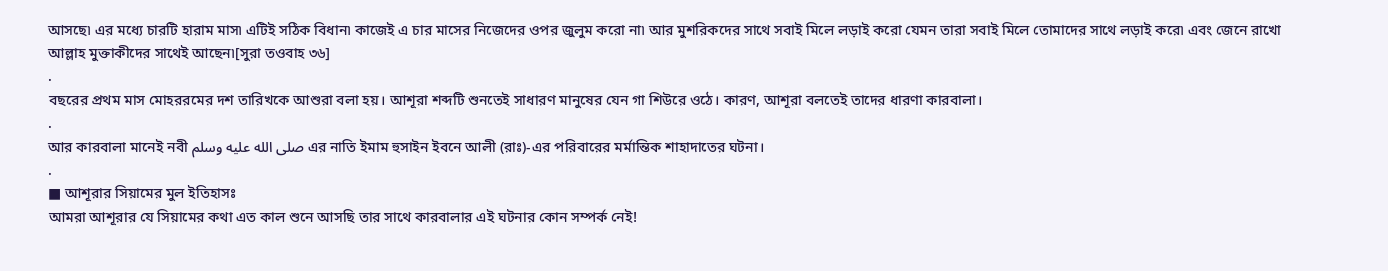আসছে৷ এর মধ্যে চারটি হারাম মাস৷ এটিই সঠিক বিধান৷ কাজেই এ চার মাসের নিজেদের ওপর জুলুম করো না৷ আর মুশরিকদের সাথে সবাই মিলে লড়াই করো যেমন তারা সবাই মিলে তোমাদের সাথে লড়াই করে৷ এবং জেনে রাখো আল্লাহ মুক্তাকীদের সাথেই আছেন৷[সুরা তওবাহ ৩৬]
.
বছরের প্রথম মাস মোহররমের দশ তারিখকে আশুরা বলা হয়। আশূরা শব্দটি শুনতেই সাধারণ মানুষের যেন গা শিউরে ওঠে। কারণ, আশূরা বলতেই তাদের ধারণা কারবালা।
.
আর কারবালা মানেই নবী صلى الله عليه وسلم এর নাতি ইমাম হুসাইন ইবনে আলী (রাঃ)-এর পরিবারের মর্মান্তিক শাহাদাতের ঘটনা।
.
■ আশূরার সিয়ামের মুল ইতিহাসঃ
আমরা আশূরার যে সিয়ামের কথা এত কাল শুনে আসছি তার সাথে কারবালার এই ঘটনার কোন সম্পর্ক নেই!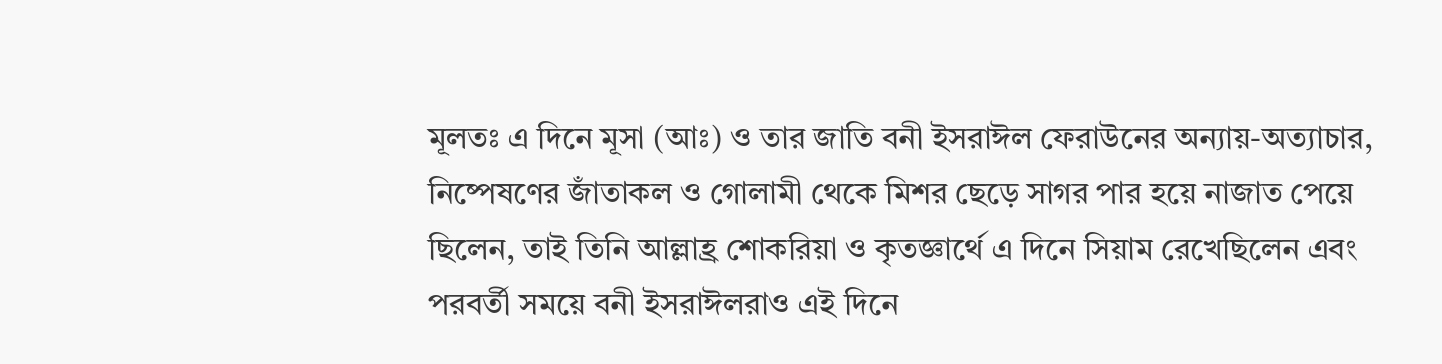মূলতঃ এ দিনে মূসা (আঃ) ও তার জাতি বনী ইসরাঈল ফেরাউনের অন্যায়-অত্যাচার, নিষ্পেষণের জাঁতাকল ও গোলামী থেকে মিশর ছেড়ে সাগর পার হয়ে নাজাত পেয়ে ছিলেন, তাই তিনি আল্লাহ্র শোকরিয়া ও কৃতজ্ঞার্থে এ দিনে সিয়াম রেখেছিলেন এবং পরবর্তী সময়ে বনী ইসরাঈলরাও এই দিনে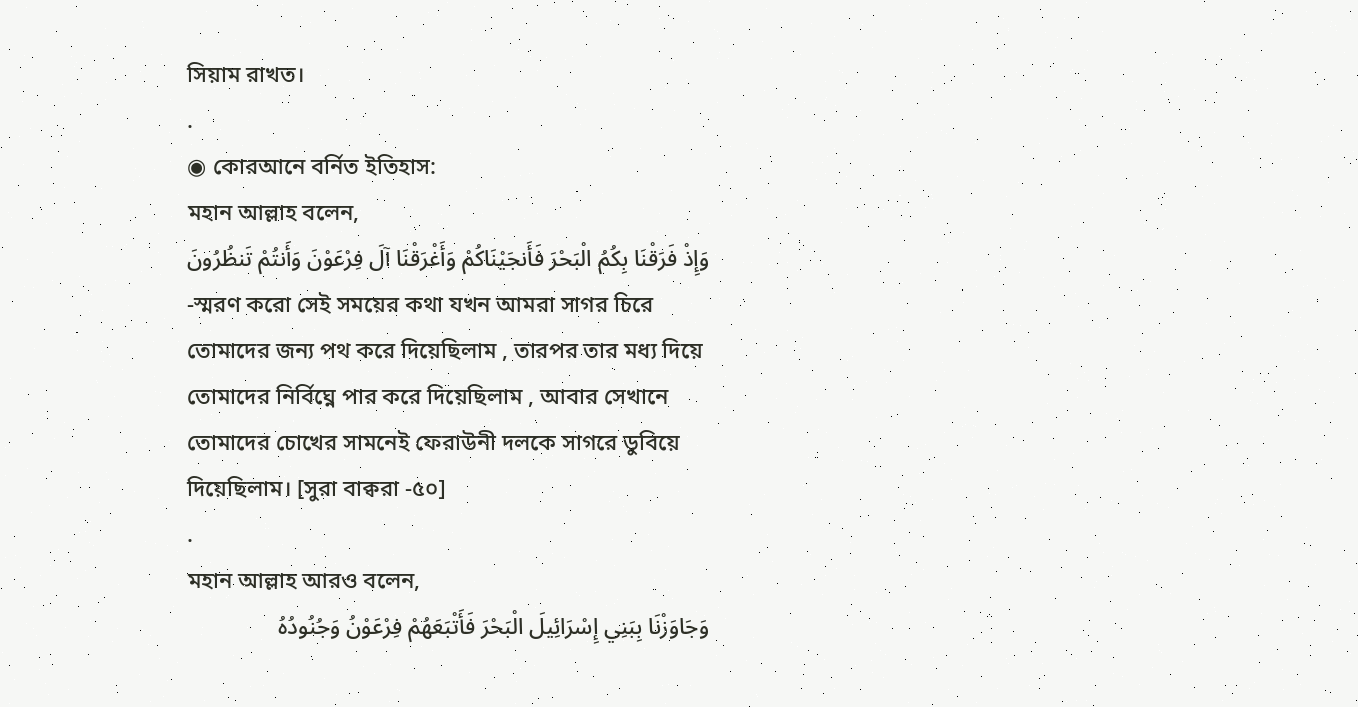সিয়াম রাখত।
.
◉ কোরআনে বর্নিত ইতিহাস:
মহান আল্লাহ বলেন,
وَإِذْ فَرَقْنَا بِكُمُ الْبَحْرَ فَأَنجَيْنَاكُمْ وَأَغْرَقْنَا آلَ فِرْعَوْنَ وَأَنتُمْ تَنظُرُونَ
-স্মরণ করো সেই সময়ের কথা যখন আমরা সাগর চিরে তোমাদের জন্য পথ করে দিয়েছিলাম , তারপর তার মধ্য দিয়ে তোমাদের নির্বিঘ্নে পার করে দিয়েছিলাম , আবার সেখানে তোমাদের চোখের সামনেই ফেরাউনী দলকে সাগরে ডুবিয়ে দিয়েছিলাম। [সুরা বাক্বরা -৫০]
.
মহান আল্লাহ আরও বলেন,
وَجَاوَزْنَا بِبَنِي إِسْرَائِيلَ الْبَحْرَ فَأَتْبَعَهُمْ فِرْعَوْنُ وَجُنُودُهُ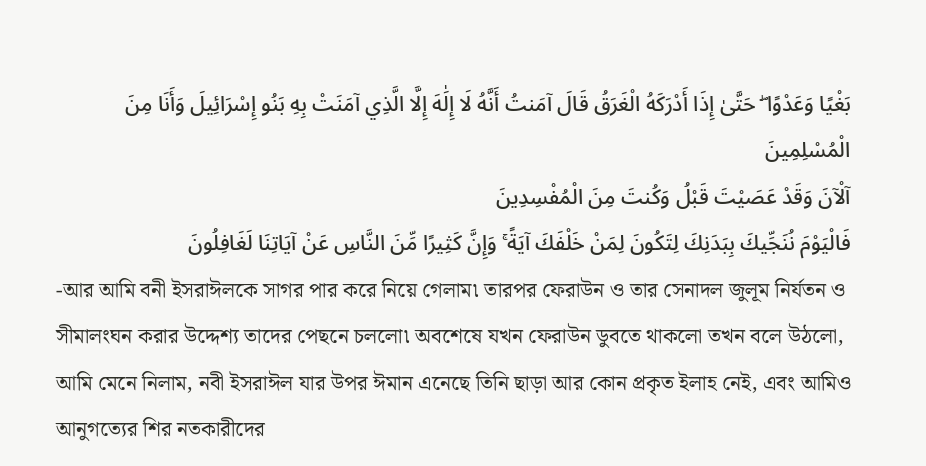بَغْيًا وَعَدْوًا ۖ حَتَّىٰ إِذَا أَدْرَكَهُ الْغَرَقُ قَالَ آمَنتُ أَنَّهُ لَا إِلَٰهَ إِلَّا الَّذِي آمَنَتْ بِهِ بَنُو إِسْرَائِيلَ وَأَنَا مِنَ الْمُسْلِمِينَ
آلْآنَ وَقَدْ عَصَيْتَ قَبْلُ وَكُنتَ مِنَ الْمُفْسِدِينَ
فَالْيَوْمَ نُنَجِّيكَ بِبَدَنِكَ لِتَكُونَ لِمَنْ خَلْفَكَ آيَةً ۚ وَإِنَّ كَثِيرًا مِّنَ النَّاسِ عَنْ آيَاتِنَا لَغَافِلُونَ
-আর আমি বনী ইসরাঈলকে সাগর পার করে নিয়ে গেলাম৷ তারপর ফেরাউন ও তার সেনাদল জুলূম নির্যতন ও সীমালংঘন করার উদ্দেশ্য তাদের পেছনে চললো৷ অবশেষে যখন ফেরাউন ডুবতে থাকলো তখন বলে উঠলো, আমি মেনে নিলাম, নবী ইসরাঈল যার উপর ঈমান এনেছে তিনি ছাড়া আর কোন প্রকৃত ইলাহ নেই, এবং আমিও আনুগত্যের শির নতকারীদের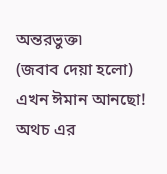অন্তরভুক্ত৷
(জবাব দেয়া হলো) এখন ঈমান আনছো! অথচ এর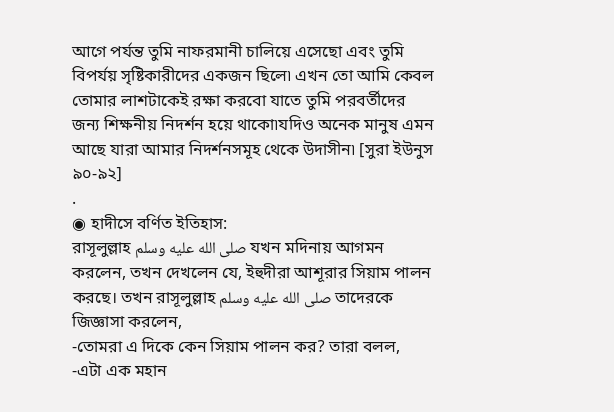আগে পর্যন্ত তুমি নাফরমানী চালিয়ে এসেছো এবং তুমি বিপর্যয় সৃষ্টিকারীদের একজন ছিলে৷ এখন তো আমি কেবল তোমার লাশটাকেই রক্ষা করবো যাতে তুমি পরবর্তীদের জন্য শিক্ষনীয় নিদর্শন হয়ে থাকো৷যদিও অনেক মানুষ এমন আছে যারা আমার নিদর্শনসমূহ থেকে উদাসীন৷ [সুরা ইউনুস ৯০-৯২]
.
◉ হাদীসে বর্ণিত ইতিহাস:
রাসূলুল্লাহ صلى الله عليه وسلم যখন মদিনায় আগমন করলেন, তখন দেখলেন যে, ইহুদীরা আশূরার সিয়াম পালন করছে। তখন রাসূলুল্লাহ صلى الله عليه وسلم তাদেরকে জিজ্ঞাসা করলেন,
-তোমরা এ দিকে কেন সিয়াম পালন কর? তারা বলল,
-এটা এক মহান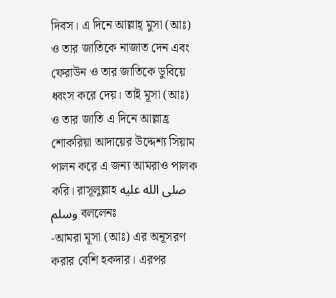দিবস। এ দিনে আল্লাহ্ মুসা (আঃ) ও তার জাতিকে নাজাত দেন এবং ফেরাউন ও তার জাতিকে ডুবিয়ে ধ্বংস করে দেয়। তাই মূসা (আঃ) ও তার জাতি এ দিনে আল্লাহ্র শোকরিয়া আদায়ের উদ্দেশ্য সিয়াম পালন করে এ জন্য আমরাও পালক করি। রাসূলুল্লাহ صلى الله عليه وسلم বললেনঃ
-আমরা মূসা (আঃ) এর অনূসরণ করার বেশি হকদার। এরপর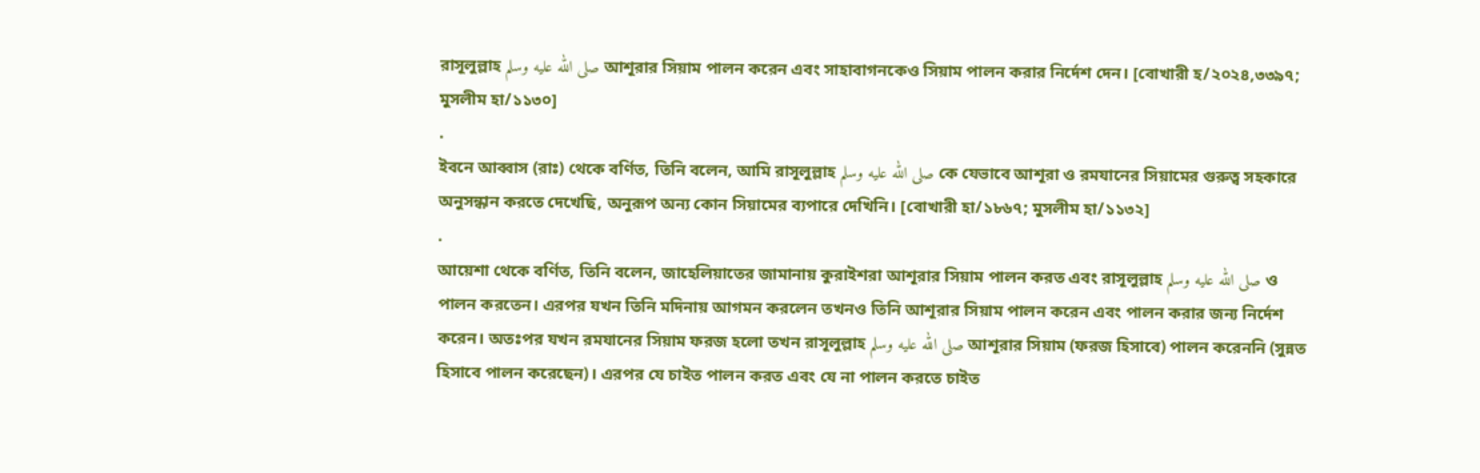রাসূলুল্লাহ صلى الله عليه وسلم আশূরার সিয়াম পালন করেন এবং সাহাবাগনকেও সিয়াম পালন করার নির্দেশ দেন। [বোখারী হ/২০২৪,৩৩৯৭; মুসলীম হা/১১৩০]
.
ইবনে আব্বাস (রাঃ) থেকে বর্ণিত, তিনি বলেন, আমি রাসূলুল্লাহ صلى الله عليه وسلم কে যেভাবে আশূরা ও রমযানের সিয়ামের গুরুত্ব সহকারে অনুসন্ধান করতে দেখেছি, অনুরূপ অন্য কোন সিয়ামের ব্যপারে দেখিনি। [বোখারী হা/১৮৬৭; মুসলীম হা/১১৩২]
.
আয়েশা থেকে বর্ণিত, তিনি বলেন, জাহেলিয়াতের জামানায় কুরাইশরা আশূরার সিয়াম পালন করত এবং রাসূলুল্লাহ صلى الله عليه وسلم ও পালন করতেন। এরপর যখন তিনি মদিনায় আগমন করলেন তখনও তিনি আশূরার সিয়াম পালন করেন এবং পালন করার জন্য নির্দেশ করেন। অতঃপর যখন রমযানের সিয়াম ফরজ হলো তখন রাসূলুল্লাহ صلى الله عليه وسلم আশূরার সিয়াম (ফরজ হিসাবে) পালন করেননি (সুন্নত হিসাবে পালন করেছেন)। এরপর যে চাইত পালন করত এবং যে না পালন করতে চাইত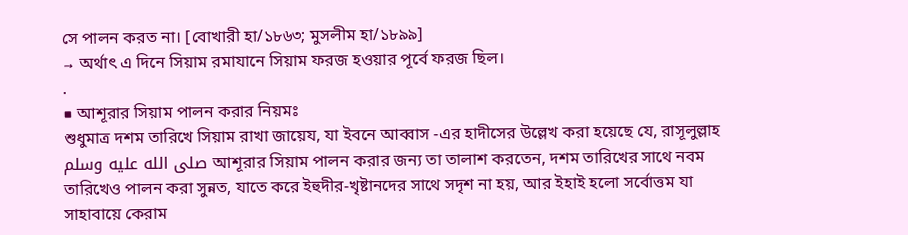সে পালন করত না। [বোখারী হা/১৮৬৩; মুসলীম হা/১৮৯৯]
→ অর্থাৎ এ দিনে সিয়াম রমাযানে সিয়াম ফরজ হওয়ার পূর্বে ফরজ ছিল।
.
■ আশূরার সিয়াম পালন করার নিয়মঃ
শুধুমাত্র দশম তারিখে সিয়াম রাখা জায়েয, যা ইবনে আব্বাস -এর হাদীসের উল্লেখ করা হয়েছে যে, রাসূলুল্লাহ صلى الله عليه وسلم আশূরার সিয়াম পালন করার জন্য তা তালাশ করতেন, দশম তারিখের সাথে নবম তারিখেও পালন করা সুন্নত, যাতে করে ইহুদীর-খৃষ্টানদের সাথে সদৃশ না হয়, আর ইহাই হলো সর্বোত্তম যা সাহাবায়ে কেরাম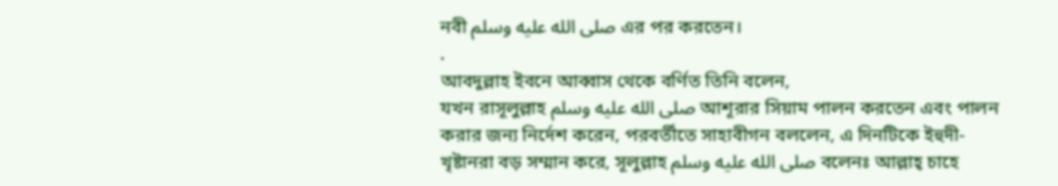নবী صلى الله عليه وسلم এর পর করতেন।
.
আবদুল্লাহ ইবনে আব্বাস থেকে বর্ণিত তিনি বলেন,
যখন রাসূলুল্লাহ صلى الله عليه وسلم আশূরার সিয়াম পালন করতেন এবং পালন করার জন্য নির্দেশ করেন, পরবর্তীতে সাহাবীগন বললেন, এ দিনটিকে ইহুদী-খৃষ্টানরা বড় সম্মান করে, সূলুল্লাহ صلى الله عليه وسلم বলেনঃ আল্লাহ্ চাহে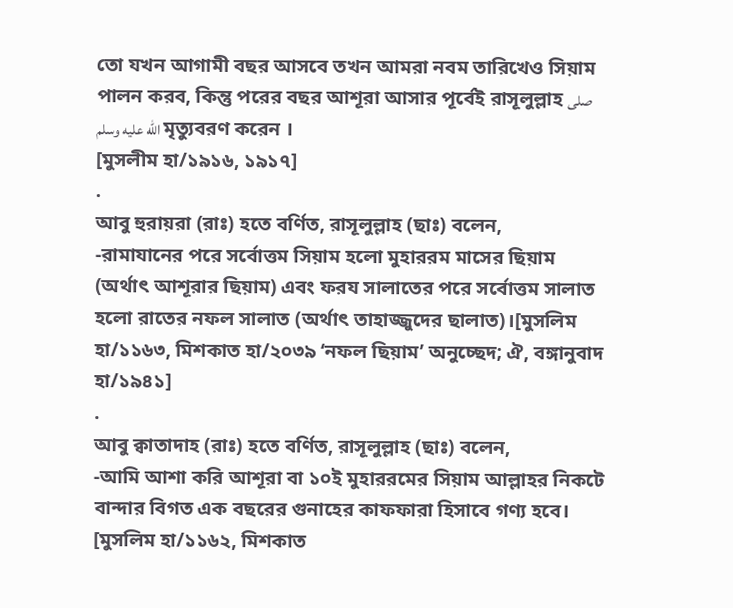তো যখন আগামী বছর আসবে তখন আমরা নবম তারিখেও সিয়াম পালন করব, কিন্তু পরের বছর আশূরা আসার পূর্বেই রাসূলুল্লাহ صلى الله عليه وسلم মৃত্যুবরণ করেন ।
[মুসলীম হা/১৯১৬, ১৯১৭]
.
আবু হুরায়রা (রাঃ) হতে বর্ণিত, রাসূলুল্লাহ (ছাঃ) বলেন,
-রামাযানের পরে সর্বোত্তম সিয়াম হলো মুহাররম মাসের ছিয়াম (অর্থাৎ আশূরার ছিয়াম) এবং ফরয সালাতের পরে সর্বোত্তম সালাত হলো রাতের নফল সালাত (অর্থাৎ তাহাজ্জুদের ছালাত)।[মুসলিম হা/১১৬৩, মিশকাত হা/২০৩৯ ‘নফল ছিয়াম’ অনুচ্ছেদ; ঐ, বঙ্গানুবাদ হা/১৯৪১]
.
আবু ক্বাতাদাহ (রাঃ) হতে বর্ণিত, রাসূলুল্লাহ (ছাঃ) বলেন,
-আমি আশা করি আশূরা বা ১০ই মুহাররমের সিয়াম আল্লাহর নিকটে বান্দার বিগত এক বছরের গুনাহের কাফফারা হিসাবে গণ্য হবে। [মুসলিম হা/১১৬২, মিশকাত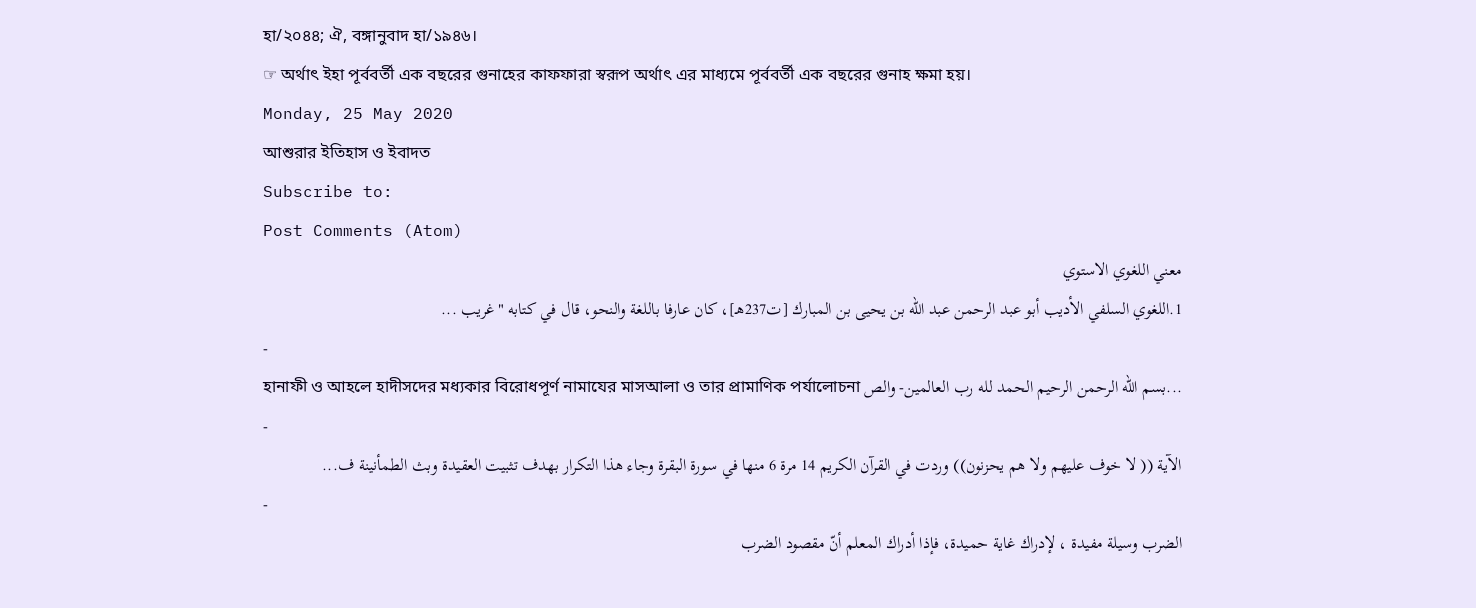হা/২০৪৪; ঐ, বঙ্গানুবাদ হা/১৯৪৬।
☞ অর্থাৎ ইহা পূর্ববর্তী এক বছরের গুনাহের কাফফারা স্বরূপ অর্থাৎ এর মাধ্যমে পূর্ববর্তী এক বছরের গুনাহ ক্ষমা হয়।
Monday, 25 May 2020
আশুরার ইতিহাস ও ইবাদত
Subscribe to:
Post Comments (Atom)
معني اللغوي الاستوي
1.اللغوي السلفي الأديب أبو عبد الرحمن عبد الله بن يحيى بن المبارك [ت237هـ]، كان عارفا باللغة والنحو، قال في كتابه "غريب ...
-
হানাফী ও আহলে হাদীসদের মধ্যকার বিরোধপূর্ণ নামাযের মাসআলা ও তার প্রামাণিক পর্যালোচনা بسم الله الرحمن الرحيم الحمد لله رب العالمين- والص...
-
الآية (( لا خوف عليهم ولا هم يحزنون)) وردت في القرآن الكريم 14 مرة 6 منها في سورة البقرة وجاء هذا التكرار بهدف تثبيت العقيدة وبث الطمأنينة ف...
-
الضرب وسيلة مفيدة ، لإدراك غاية حميدة، فإذا أدراك المعلم أنّ مقصود الضرب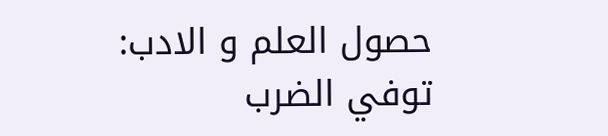حصول العلم و الادب: توفي الضرب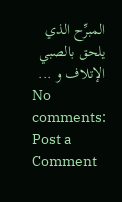المبرِّح الذي يلحق بالصبي الإتلاف و ...
No comments:
Post a Comment